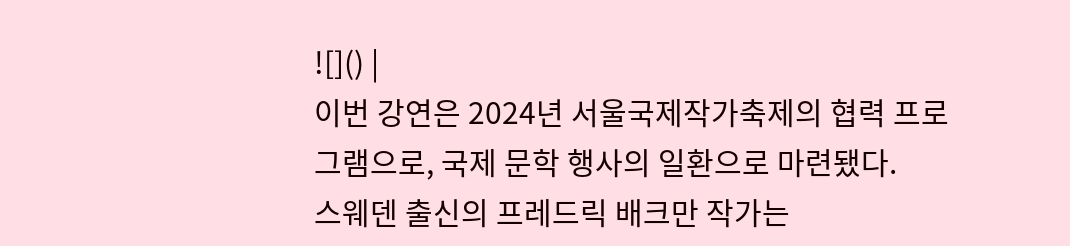![]() |
이번 강연은 2024년 서울국제작가축제의 협력 프로그램으로, 국제 문학 행사의 일환으로 마련됐다.
스웨덴 출신의 프레드릭 배크만 작가는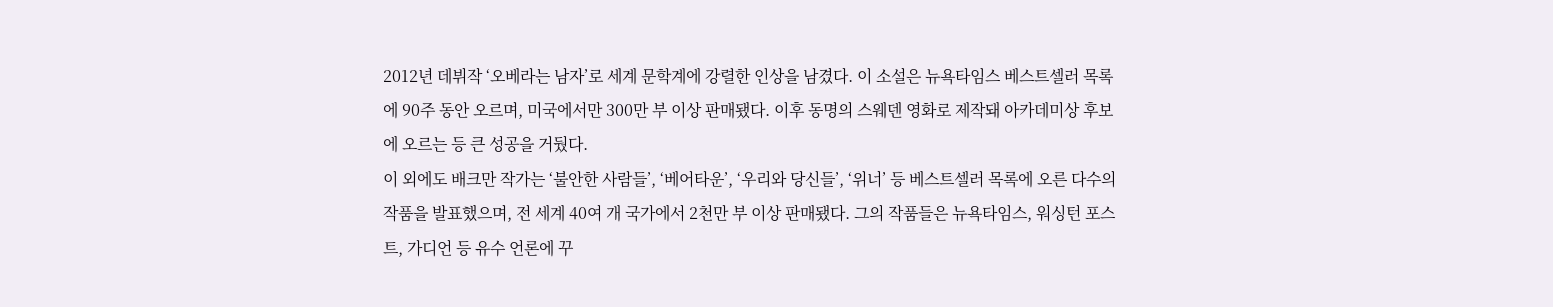2012년 데뷔작 ‘오베라는 남자’로 세계 문학계에 강렬한 인상을 남겼다. 이 소설은 뉴욕타임스 베스트셀러 목록에 90주 동안 오르며, 미국에서만 300만 부 이상 판매됐다. 이후 동명의 스웨덴 영화로 제작돼 아카데미상 후보에 오르는 등 큰 성공을 거뒀다.
이 외에도 배크만 작가는 ‘불안한 사람들’, ‘베어타운’, ‘우리와 당신들’, ‘위너’ 등 베스트셀러 목록에 오른 다수의 작품을 발표했으며, 전 세계 40여 개 국가에서 2천만 부 이상 판매됐다. 그의 작품들은 뉴욕타임스, 워싱턴 포스트, 가디언 등 유수 언론에 꾸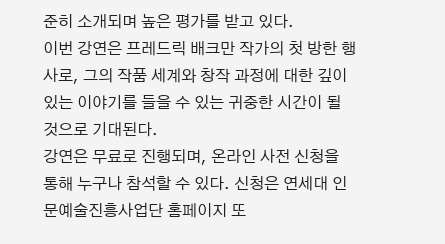준히 소개되며 높은 평가를 받고 있다.
이번 강연은 프레드릭 배크만 작가의 첫 방한 행사로, 그의 작품 세계와 창작 과정에 대한 깊이 있는 이야기를 들을 수 있는 귀중한 시간이 될 것으로 기대된다.
강연은 무료로 진행되며, 온라인 사전 신청을 통해 누구나 참석할 수 있다. 신청은 연세대 인문예술진흥사업단 홈페이지 또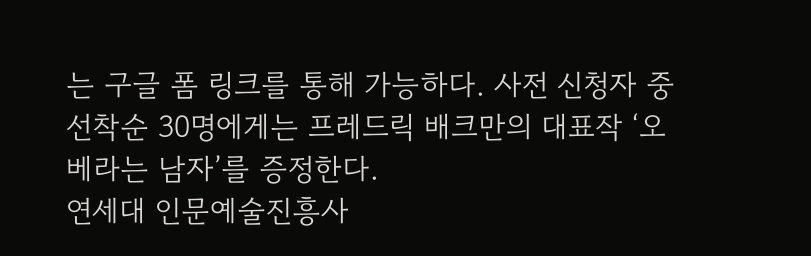는 구글 폼 링크를 통해 가능하다. 사전 신청자 중 선착순 30명에게는 프레드릭 배크만의 대표작 ‘오베라는 남자’를 증정한다.
연세대 인문예술진흥사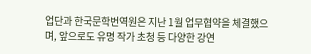업단과 한국문학번역원은 지난 1월 업무협약을 체결했으며, 앞으로도 유명 작가 초청 등 다양한 강연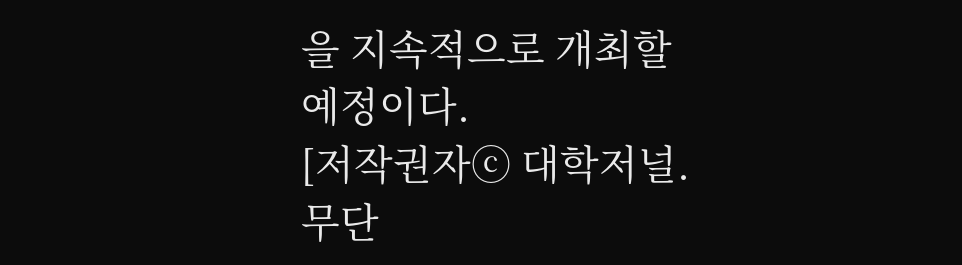을 지속적으로 개최할 예정이다.
[저작권자ⓒ 대학저널. 무단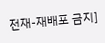전재-재배포 금지]